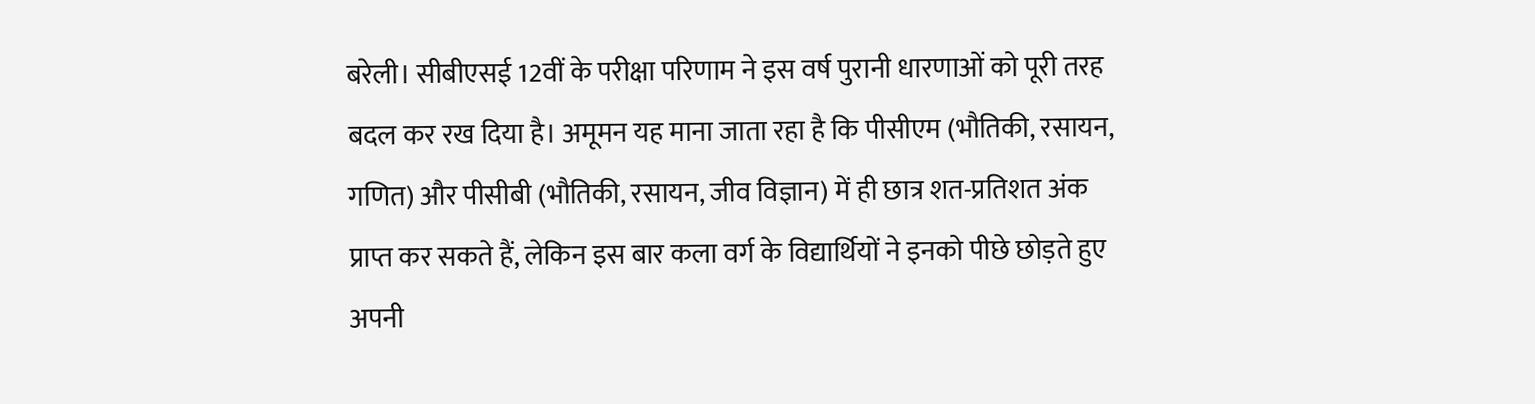बरेली। सीबीएसई 12वीं के परीक्षा परिणाम ने इस वर्ष पुरानी धारणाओं को पूरी तरह बदल कर रख दिया है। अमूमन यह माना जाता रहा है कि पीसीएम (भौतिकी, रसायन, गणित) और पीसीबी (भौतिकी, रसायन, जीव विज्ञान) में ही छात्र शत-प्रतिशत अंक प्राप्त कर सकते हैं, लेकिन इस बार कला वर्ग के विद्यार्थियों ने इनको पीछे छोड़ते हुए अपनी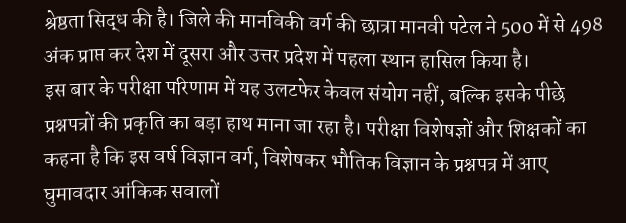श्रेष्ठता सिद्ध की है। जिले की मानविकी वर्ग की छात्रा मानवी पटेल ने 500 में से 498 अंक प्राप्त कर देश में दूसरा और उत्तर प्रदेश में पहला स्थान हासिल किया है।
इस बार के परीक्षा परिणाम में यह उलटफेर केवल संयोग नहीं, बल्कि इसके पीछे प्रश्नपत्रों की प्रकृति का बड़ा हाथ माना जा रहा है। परीक्षा विशेषज्ञों और शिक्षकों का कहना है कि इस वर्ष विज्ञान वर्ग, विशेषकर भौतिक विज्ञान के प्रश्नपत्र में आए घुमावदार आंकिक सवालों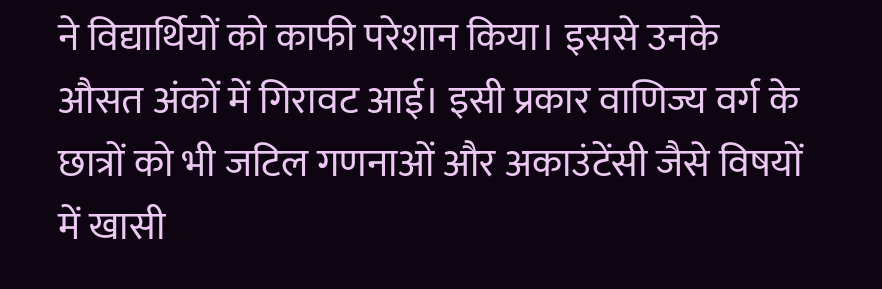ने विद्यार्थियों को काफी परेशान किया। इससे उनके औसत अंकों में गिरावट आई। इसी प्रकार वाणिज्य वर्ग के छात्रों को भी जटिल गणनाओं और अकाउंटेंसी जैसे विषयों में खासी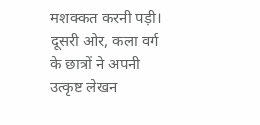मशक्कत करनी पड़ी।
दूसरी ओर, कला वर्ग के छात्रों ने अपनी उत्कृष्ट लेखन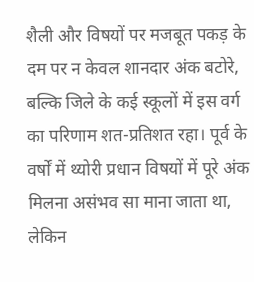शैली और विषयों पर मजबूत पकड़ के दम पर न केवल शानदार अंक बटोरे, बल्कि जिले के कई स्कूलों में इस वर्ग का परिणाम शत-प्रतिशत रहा। पूर्व के वर्षों में थ्योरी प्रधान विषयों में पूरे अंक मिलना असंभव सा माना जाता था, लेकिन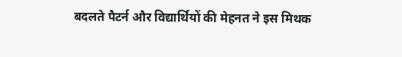बदलते पैटर्न और विद्यार्थियों की मेहनत ने इस मिथक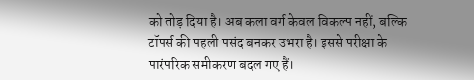को तोड़ दिया है। अब कला वर्ग केवल विकल्प नहीं, बल्कि टॉपर्स की पहली पसंद बनकर उभरा है। इससे परीक्षा के पारंपरिक समीकरण बदल गए हैं।